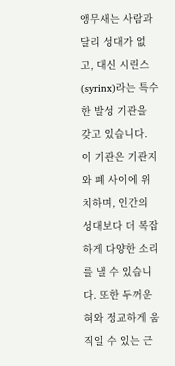앵무새는 사람과 달리 성대가 없고, 대신 시린스(syrinx)라는 특수한 발성 기관을 갖고 있습니다. 이 기관은 기관지와 폐 사이에 위치하며, 인간의 성대보다 더 복잡하게 다양한 소리를 낼 수 있습니다. 또한 두꺼운 혀와 정교하게 움직일 수 있는 근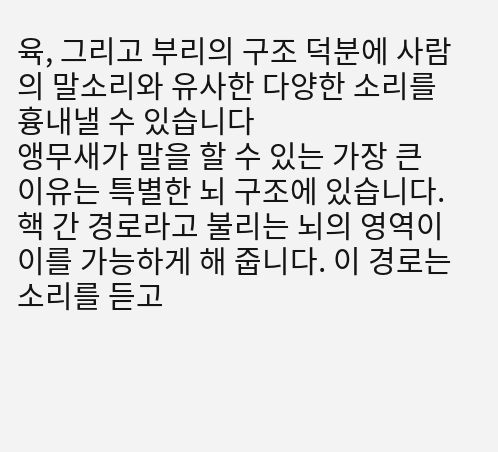육, 그리고 부리의 구조 덕분에 사람의 말소리와 유사한 다양한 소리를 흉내낼 수 있습니다
앵무새가 말을 할 수 있는 가장 큰 이유는 특별한 뇌 구조에 있습니다. 핵 간 경로라고 불리는 뇌의 영역이 이를 가능하게 해 줍니다. 이 경로는 소리를 듣고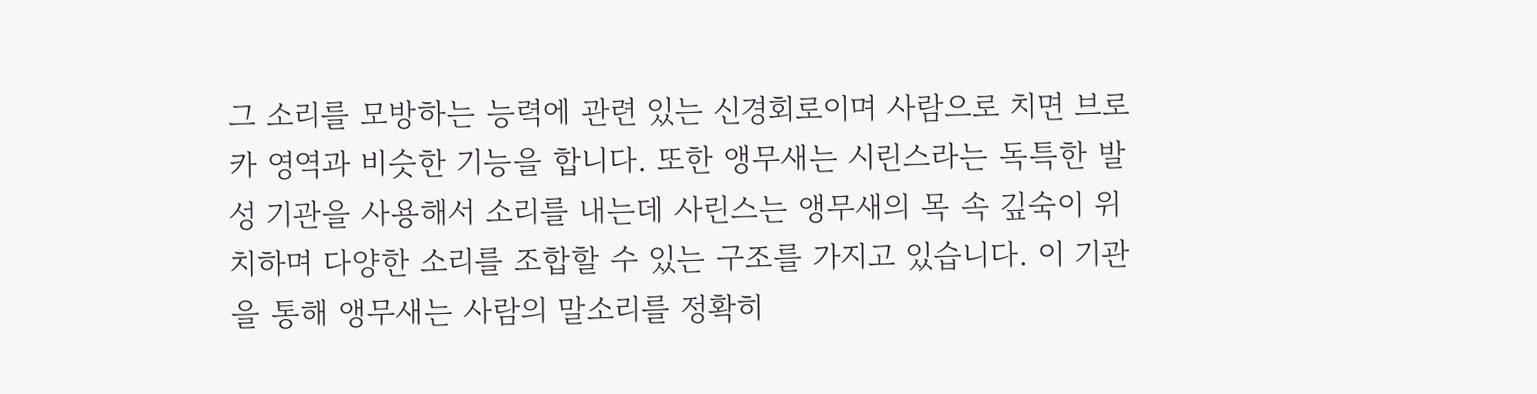그 소리를 모방하는 능력에 관련 있는 신경회로이며 사람으로 치면 브로카 영역과 비슷한 기능을 합니다. 또한 앵무새는 시린스라는 독특한 발성 기관을 사용해서 소리를 내는데 사린스는 앵무새의 목 속 깊숙이 위치하며 다양한 소리를 조합할 수 있는 구조를 가지고 있습니다. 이 기관을 통해 앵무새는 사람의 말소리를 정확히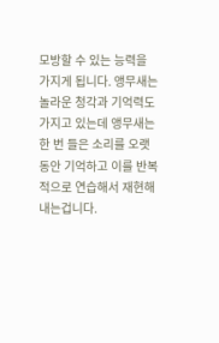모방할 수 있는 능력을 가지게 됩니다. 앵무새는 놀라운 청각과 기억력도 가지고 있는데 앵무새는 한 번 들은 소리를 오랫동안 기억하고 이를 반복적으로 연습해서 재현해 내는겁니다.